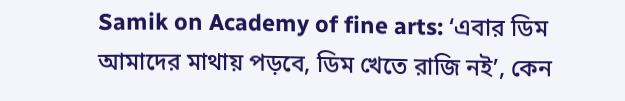Samik on Academy of fine arts: ‘এবার ডিম আমাদের মাথায় পড়বে, ডিম খেতে রাজি নই’, কেন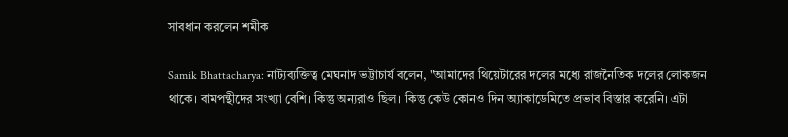সাবধান করলেন শমীক

Samik Bhattacharya: নাট্যব্যক্তিত্ব মেঘনাদ ভট্টাচার্য বলেন, "আমাদের থিয়েটারের দলের মধ্যে রাজনৈতিক দলের লোকজন থাকে। বামপন্থীদের সংখ্যা বেশি। কিন্তু অন্যরাও ছিল। কিন্তু কেউ কোনও দিন অ্যাকাডেমিতে প্রভাব বিস্তার করেনি। এটা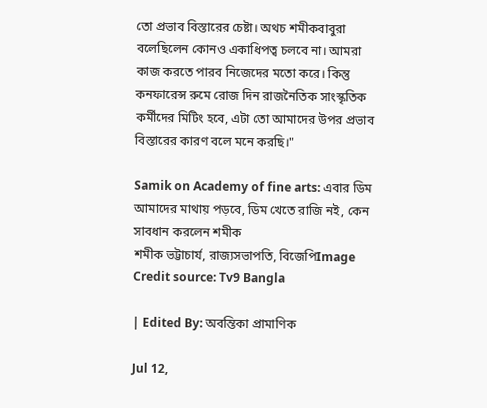তো প্রভাব বিস্তারের চেষ্টা। অথচ শমীকবাবুরা বলেছিলেন কোনও একাধিপত্ব চলবে না। আমরা কাজ করতে পারব নিজেদের মতো করে। কিন্তু কনফারেন্স রুমে রোজ দিন রাজনৈতিক সাংস্কৃতিক কর্মীদের মিটিং হবে, এটা তো আমাদের উপর প্রভাব বিস্তারের কারণ বলে মনে করছি।"

Samik on Academy of fine arts: এবার ডিম আমাদের মাথায় পড়বে, ডিম খেতে রাজি নই, কেন সাবধান করলেন শমীক
শমীক ভট্টাচার্য, রাজ্যসভাপতি, বিজেপিImage Credit source: Tv9 Bangla

| Edited By: অবন্তিকা প্রামাণিক

Jul 12,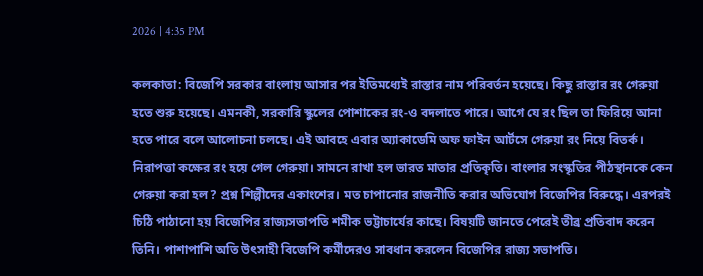2026 | 4:35 PM

কলকাতা: বিজেপি সরকার বাংলায় আসার পর ইতিমধ্যেই রাস্তার নাম পরিবর্তন হয়েছে। কিছু রাস্তার রং গেরুয়া হতে শুরু হয়েছে। এমনকী, সরকারি স্কুলের পোশাকের রং-ও বদলাতে পারে। আগে যে রং ছিল তা ফিরিয়ে আনা হতে পারে বলে আলোচনা চলছে। এই আবহে এবার অ্যাকাডেমি অফ ফাইন আর্টসে গেরুয়া রং নিয়ে বিতর্ক। নিরাপত্তা কক্ষের রং হয়ে গেল গেরুয়া। সামনে রাখা হল ভারত মাতার প্রতিকৃতি। বাংলার সংস্কৃতির পীঠস্থানকে কেন গেরুয়া করা হল? প্রশ্ন শিল্পীদের একাংশের। মত চাপানোর রাজনীতি করার অভিযোগ বিজেপির বিরুদ্ধে। এরপরই চিঠি পাঠানো হয় বিজেপির রাজ্যসভাপতি শমীক ভট্টাচার্যের কাছে। বিষয়টি জানতে পেরেই তীব্র প্রতিবাদ করেন তিনি। পাশাপাশি অতি উৎসাহী বিজেপি কর্মীদেরও সাবধান করলেন বিজেপির রাজ্য সভাপতি।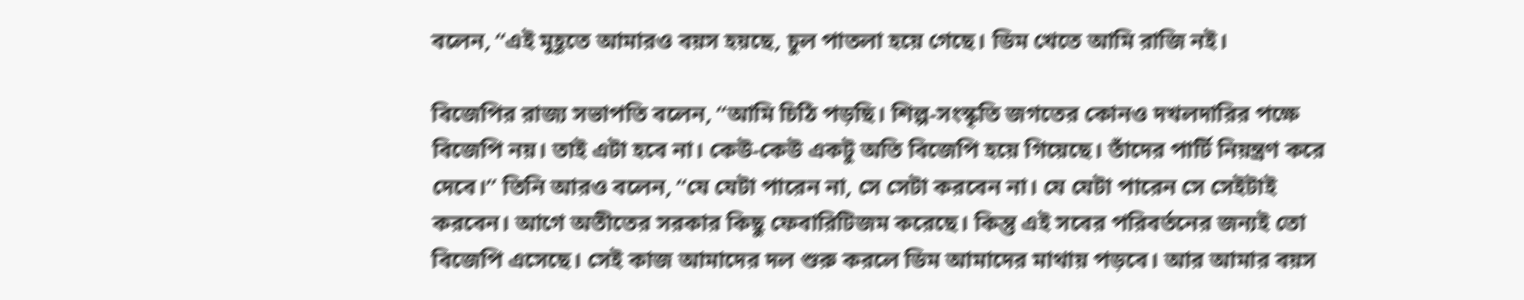বলেন, “এই মুহূতে আমারও বয়স হয়ছে, চুল পাতলা হয়ে গেছে। ডিম খেতে আমি রাজি নই।

বিজেপির রাজ্য সভাপতি বলেন, “আমি চিঠি পড়ছি। শিল্প-সংস্কৃতি জগতের কোনও দখলদারির পক্ষে বিজেপি নয়। তাই এটা হবে না। কেউ-কেউ একটু অতি বিজেপি হয়ে গিয়েছে। তাঁদের পার্টি নিয়ন্ত্রণ করে দেবে।” তিনি আরও বলেন, “যে যেটা পারেন না, সে সেটা করবেন না। যে যেটা পারেন সে সেইটাই করবেন। আগে অতীতের সরকার কিছু ফেবারিটিজম করেছে। কিন্তু এই সবের পরিবর্তনের জন্যই তো বিজেপি এসেছে। সেই কাজ আমাদের দল শুরু করলে ডিম আমাদের মাথায় পড়বে। আর আমার বয়স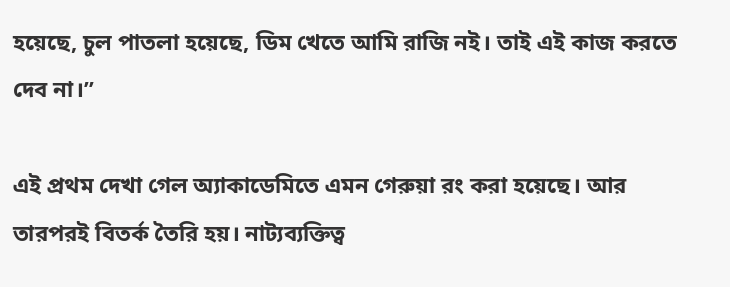হয়েছে, চুল পাতলা হয়েছে, ডিম খেতে আমি রাজি নই। তাই এই কাজ করতে দেব না।”

এই প্রথম দেখা গেল অ্যাকাডেমিতে এমন গেরুয়া রং করা হয়েছে। আর তারপরই বিতর্ক তৈরি হয়। নাট্যব্যক্তিত্ব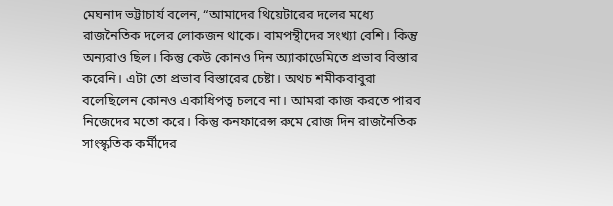মেঘনাদ ভট্টাচার্য বলেন, “আমাদের থিয়েটারের দলের মধ্যে রাজনৈতিক দলের লোকজন থাকে। বামপন্থীদের সংখ্যা বেশি। কিন্তু অন্যরাও ছিল। কিন্তু কেউ কোনও দিন অ্যাকাডেমিতে প্রভাব বিস্তার করেনি। এটা তো প্রভাব বিস্তারের চেষ্টা। অথচ শমীকবাবুরা বলেছিলেন কোনও একাধিপত্ব চলবে না। আমরা কাজ করতে পারব নিজেদের মতো করে। কিন্তু কনফারেন্স রুমে রোজ দিন রাজনৈতিক সাংস্কৃতিক কর্মীদের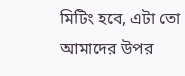মিটিং হবে, এটা তো আমাদের উপর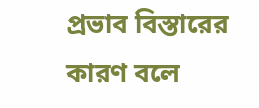প্রভাব বিস্তারের কারণ বলে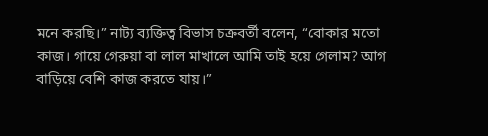মনে করছি।” নাট্য ব্যক্তিত্ব বিভাস চক্রবর্তী বলেন, “বোকার মতো কাজ। গায়ে গেরুয়া বা লাল মাখালে আমি তাই হয়ে গেলাম? আগ বাড়িয়ে বেশি কাজ করতে যায়।”